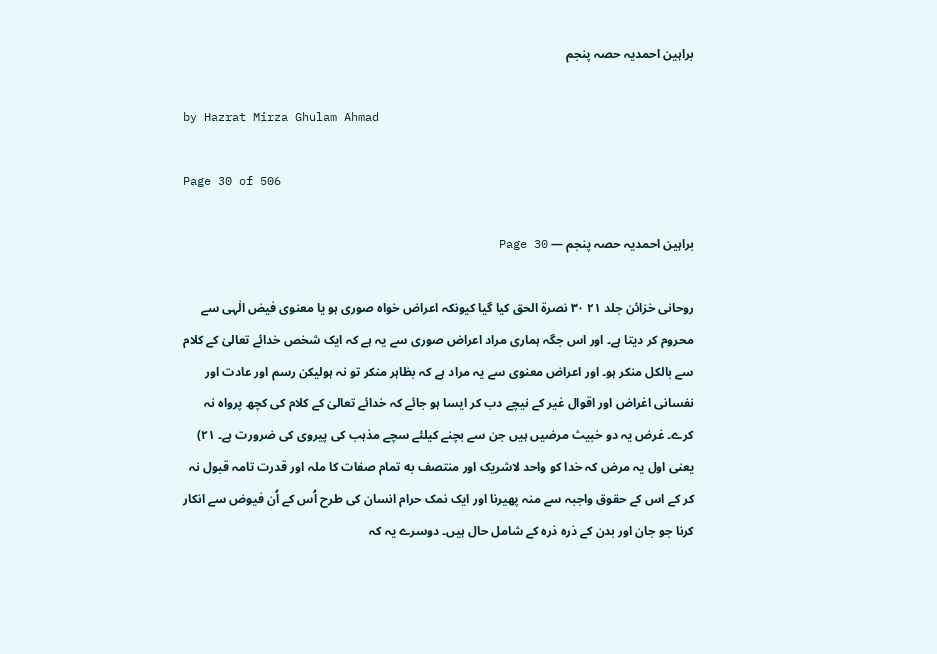براہین احمدیہ حصہ پنجم

by Hazrat Mirza Ghulam Ahmad

Page 30 of 506

براہین احمدیہ حصہ پنجم — Page 30

روحانی خزائن جلد ۲۱ ۳۰ نصرة الحق کیا گیا کیونکہ اعراض خواہ صوری ہو یا معنوی فیض الٰہی سے محروم کر دیتا ہے۔ اور اس جگہ ہماری مراد اعراض صوری سے یہ ہے کہ ایک شخص خدائے تعالیٰ کے کلام سے بالکل منکر ہو۔ اور اعراض معنوی سے یہ مراد ہے کہ بظاہر منکر تو نہ ہولیکن رسم اور عادت اور نفسانی اغراض اور اقوال غیر کے نیچے دب کر ایسا ہو جائے کہ خدائے تعالیٰ کے کلام کی کچھ پرواہ نہ کرے۔ غرض یہ دو خبیث مرضیں ہیں جن سے بچنے کیلئے سچے مذہب کی پیروی کی ضرورت ہے۔ ۲۱) یعنی اول یہ مرض کہ خدا کو واحد لاشریک اور منتصف به تمام صفات کا ملہ اور قدرت تامہ قبول نہ کر کے اس کے حقوق واجبہ سے منہ پھیرنا اور ایک نمک حرام انسان کی طرح اُس کے اُن فیوض سے انکار کرنا جو جان اور بدن کے ذرہ ذرہ کے شامل حال ہیں۔ دوسرے یہ کہ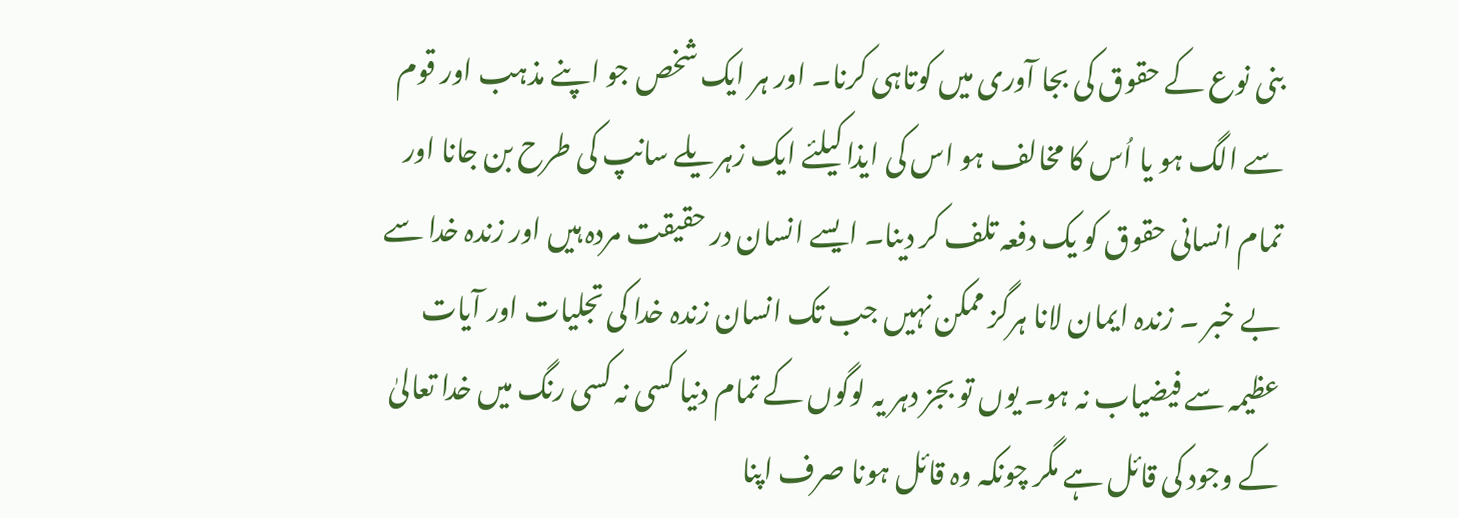بنی نوع کے حقوق کی بجا آوری میں کوتاہی کرنا۔ اور ہر ایک شخص جو اپنے مذہب اور قوم سے الگ ہو یا اُس کا مخالف ہو اس کی ایذا کیلئے ایک زہریلے سانپ کی طرح بن جانا اور تمام انسانی حقوق کو یک دفعہ تلف کر دینا۔ ایسے انسان در حقیقت مردہ ہیں اور زندہ خدا سے بے خبر ۔ زندہ ایمان لانا ہرگز ممکن نہیں جب تک انسان زندہ خدا کی تجلیات اور آیات عظیمہ سے فیضیاب نہ ہو۔ یوں تو بجز دہر یہ لوگوں کے تمام دنیا کسی نہ کسی رنگ میں خدا تعالیٰ کے وجود کی قائل ہے مگر چونکہ وہ قائل ہونا صرف اپنا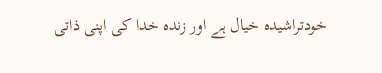خودتراشیدہ خیال ہے اور زندہ خدا کی اپنی ذاتی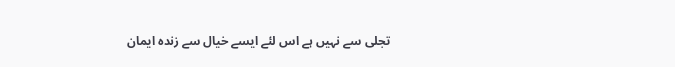تجلی سے نہیں ہے اس لئے ایسے خیال سے زندہ ایمان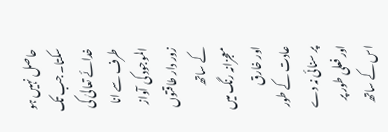حاصل نہیں ہو سکتا۔ جب تک خدائے تعالیٰ کی طرف سے انا الموجود کی آواز زور دار طاقتوں کے ساتھ معجزانہ رنگ میں اور خارق عادت کے طور پر سنائی نہ دے اور فعلی طور پر اس کے ساتھ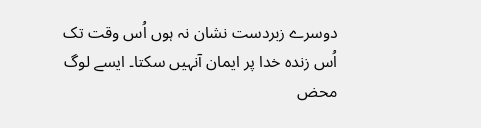دوسرے زبردست نشان نہ ہوں اُس وقت تک اُس زندہ خدا پر ایمان آنہیں سکتا۔ ایسے لوگ محض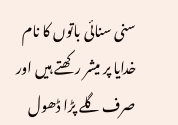سنی سنائی باتوں کا نام خدایا پر میشر رکھتے ہیں اور صرف گلے پڑا ڈھول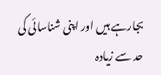بجارہے ہیں اور اپنی شناسائی کی حد سے زیادہ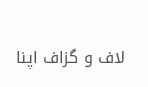لاف و گزاف اپنا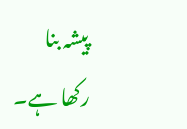پیشہ بنا رکھا ہے۔